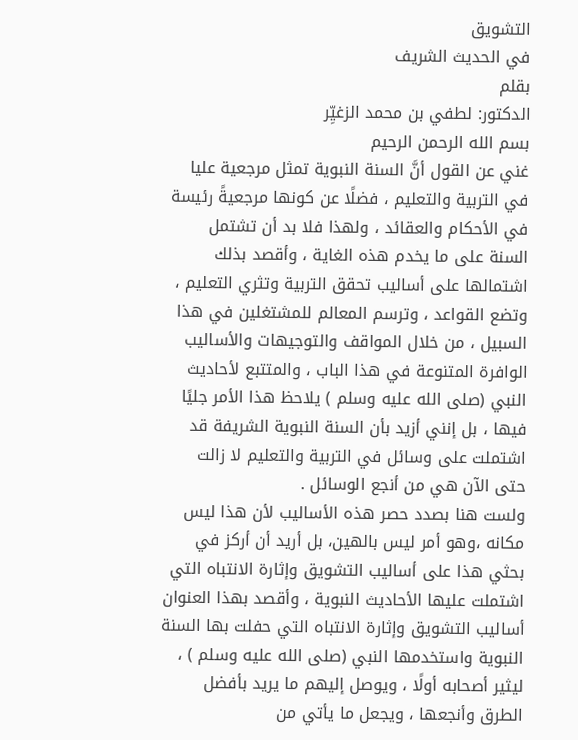التشويق
في الحديث الشريف
بقلم
الدكتور: لطفي بن محمد الزغيِّر
بسم الله الرحمن الرحيم
غني عن القول أنَّ السنة النبوية تمثل مرجعية عليا في التربية والتعليم ، فضلًا عن كونها مرجعيةً رئيسة في الأحكام والعقائد ، ولهذا فلا بد أن تشتمل السنة على ما يخدم هذه الغاية ، وأقصد بذلك اشتمالها على أساليب تحقق التربية وتثري التعليم ، وتضع القواعد ، وترسم المعالم للمشتغلين في هذا السبيل ، من خلال المواقف والتوجيهات والأساليب الوافرة المتنوعة في هذا الباب ، والمتتبع لأحاديث النبي (صلى الله عليه وسلم ) يلاحظ هذا الأمر جليًا فيها ، بل إنني أزيد بأن السنة النبوية الشريفة قد اشتملت على وسائل في التربية والتعليم لا زالت حتى الآن هي من أنجع الوسائل .
ولست هنا بصدد حصر هذه الأساليب لأن هذا ليس مكانه ،وهو أمر ليس بالهين، بل أريد أن أركز في بحثي هذا على أساليب التشويق وإثارة الانتباه التي اشتملت عليها الأحاديث النبوية ، وأقصد بهذا العنوان أساليب التشويق وإثارة الانتباه التي حفلت بها السنة النبوية واستخدمها النبي (صلى الله عليه وسلم ) ، ليثير أصحابه أولًا ، ويوصل إليهم ما يريد بأفضل الطرق وأنجعها ، ويجعل ما يأتي من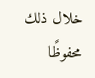خلال ذلك محفوظًا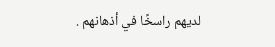لديهم راسخًا في أذهانهم .